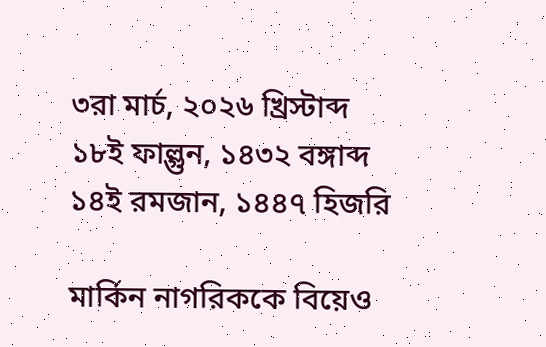৩রা মার্চ, ২০২৬ খ্রিস্টাব্দ
১৮ই ফাল্গুন, ১৪৩২ বঙ্গাব্দ
১৪ই রমজান, ১৪৪৭ হিজরি

মার্কিন নাগরিককে বিয়েও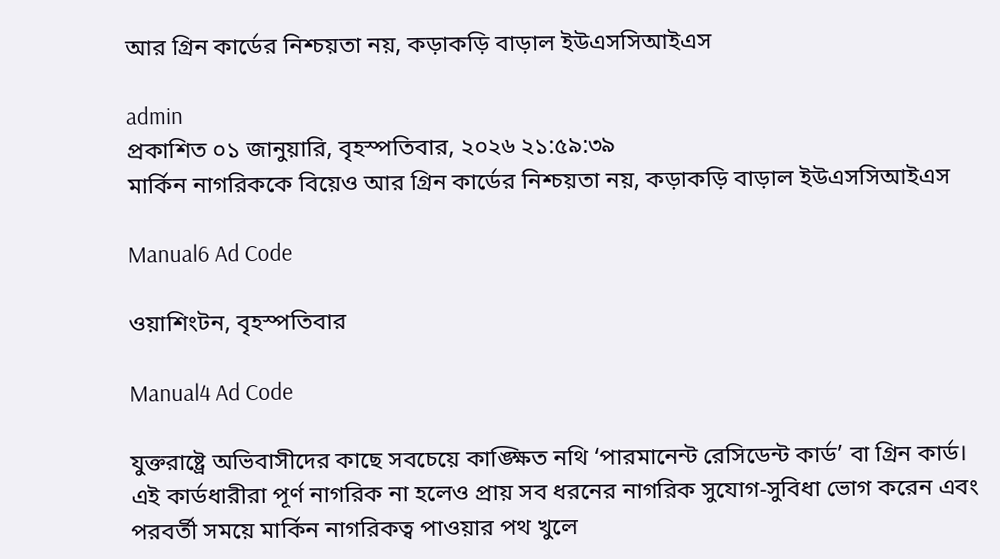আর গ্রিন কার্ডের নিশ্চয়তা নয়, কড়াকড়ি বাড়াল ইউএসসিআইএস

admin
প্রকাশিত ০১ জানুয়ারি, বৃহস্পতিবার, ২০২৬ ২১:৫৯:৩৯
মার্কিন নাগরিককে বিয়েও আর গ্রিন কার্ডের নিশ্চয়তা নয়, কড়াকড়ি বাড়াল ইউএসসিআইএস

Manual6 Ad Code

ওয়াশিংটন, বৃহস্পতিবার

Manual4 Ad Code

যুক্তরাষ্ট্রে অভিবাসীদের কাছে সবচেয়ে কাঙ্ক্ষিত নথি ‘পারমানেন্ট রেসিডেন্ট কার্ড’ বা গ্রিন কার্ড। এই কার্ডধারীরা পূর্ণ নাগরিক না হলেও প্রায় সব ধরনের নাগরিক সুযোগ-সুবিধা ভোগ করেন এবং পরবর্তী সময়ে মার্কিন নাগরিকত্ব পাওয়ার পথ খুলে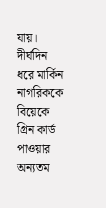যায়। দীর্ঘদিন ধরে মার্কিন নাগরিককে বিয়েকে গ্রিন কার্ড পাওয়ার অন্যতম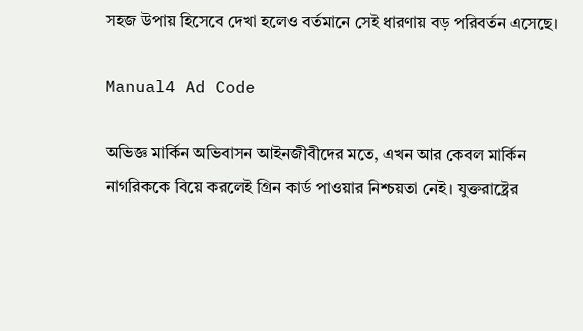সহজ উপায় হিসেবে দেখা হলেও বর্তমানে সেই ধারণায় বড় পরিবর্তন এসেছে।

Manual4 Ad Code

অভিজ্ঞ মার্কিন অভিবাসন আইনজীবীদের মতে, এখন আর কেবল মার্কিন নাগরিককে বিয়ে করলেই গ্রিন কার্ড পাওয়ার নিশ্চয়তা নেই। যুক্তরাষ্ট্রের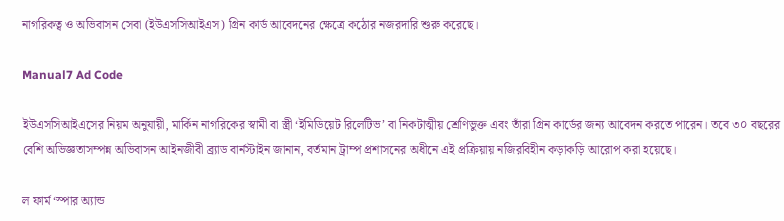নাগরিকত্ব ও অভিবাসন সেবা (ইউএসসিআইএস) গ্রিন কার্ড আবেদনের ক্ষেত্রে কঠোর নজরদারি শুরু করেছে।

Manual7 Ad Code

ইউএসসিআইএসের নিয়ম অনুযায়ী, মার্কিন নাগরিকের স্বামী বা স্ত্রী ‘ইমিডিয়েট রিলেটিভ’ বা নিকটাত্মীয় শ্রেণিভুক্ত এবং তাঁরা গ্রিন কার্ডের জন্য আবেদন করতে পারেন। তবে ৩০ বছরের বেশি অভিজ্ঞতাসম্পন্ন অভিবাসন আইনজীবী ব্র্যাড বার্নস্টাইন জানান, বর্তমান ট্রাম্প প্রশাসনের অধীনে এই প্রক্রিয়ায় নজিরবিহীন কড়াকড়ি আরোপ করা হয়েছে।

ল ফার্ম ‘স্পার অ্যান্ড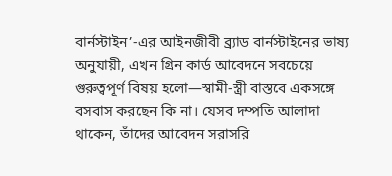বার্নস্টাইন’-এর আইনজীবী ব্র্যাড বার্নস্টাইনের ভাষ্য অনুযায়ী, এখন গ্রিন কার্ড আবেদনে সবচেয়ে গুরুত্বপূর্ণ বিষয় হলো—স্বামী-স্ত্রী বাস্তবে একসঙ্গে বসবাস করছেন কি না। যেসব দম্পতি আলাদা থাকেন, তাঁদের আবেদন সরাসরি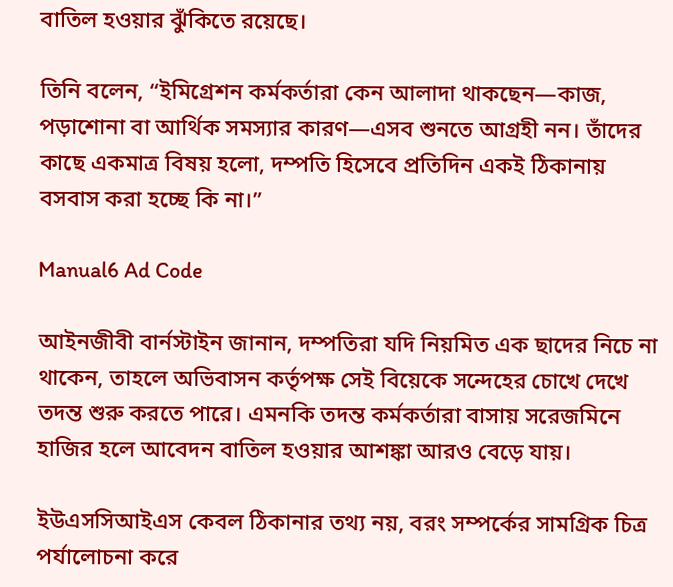বাতিল হওয়ার ঝুঁকিতে রয়েছে।

তিনি বলেন, “ইমিগ্রেশন কর্মকর্তারা কেন আলাদা থাকছেন—কাজ, পড়াশোনা বা আর্থিক সমস্যার কারণ—এসব শুনতে আগ্রহী নন। তাঁদের কাছে একমাত্র বিষয় হলো, দম্পতি হিসেবে প্রতিদিন একই ঠিকানায় বসবাস করা হচ্ছে কি না।”

Manual6 Ad Code

আইনজীবী বার্নস্টাইন জানান, দম্পতিরা যদি নিয়মিত এক ছাদের নিচে না থাকেন, তাহলে অভিবাসন কর্তৃপক্ষ সেই বিয়েকে সন্দেহের চোখে দেখে তদন্ত শুরু করতে পারে। এমনকি তদন্ত কর্মকর্তারা বাসায় সরেজমিনে হাজির হলে আবেদন বাতিল হওয়ার আশঙ্কা আরও বেড়ে যায়।

ইউএসসিআইএস কেবল ঠিকানার তথ্য নয়, বরং সম্পর্কের সামগ্রিক চিত্র পর্যালোচনা করে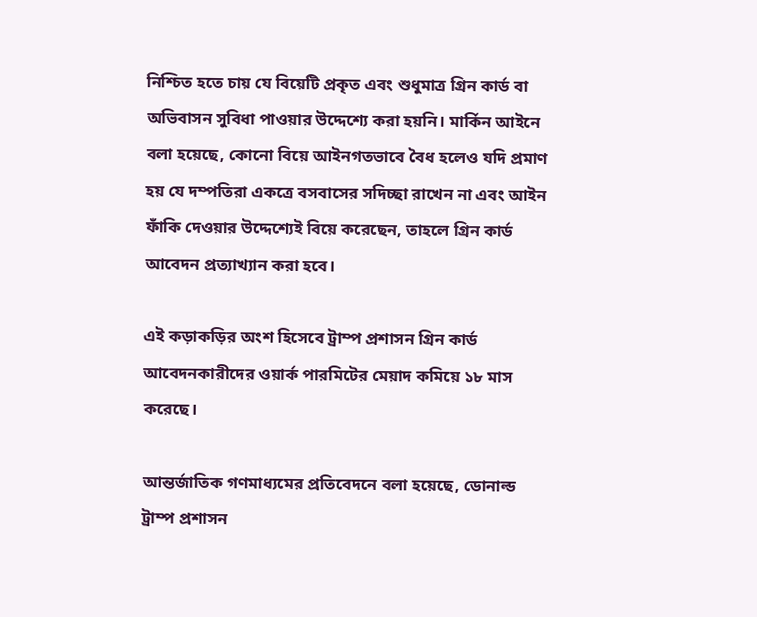নিশ্চিত হতে চায় যে বিয়েটি প্রকৃত এবং শুধুমাত্র গ্রিন কার্ড বা অভিবাসন সুবিধা পাওয়ার উদ্দেশ্যে করা হয়নি। মার্কিন আইনে বলা হয়েছে, কোনো বিয়ে আইনগতভাবে বৈধ হলেও যদি প্রমাণ হয় যে দম্পতিরা একত্রে বসবাসের সদিচ্ছা রাখেন না এবং আইন ফাঁকি দেওয়ার উদ্দেশ্যেই বিয়ে করেছেন, তাহলে গ্রিন কার্ড আবেদন প্রত্যাখ্যান করা হবে।

এই কড়াকড়ির অংশ হিসেবে ট্রাম্প প্রশাসন গ্রিন কার্ড আবেদনকারীদের ওয়ার্ক পারমিটের মেয়াদ কমিয়ে ১৮ মাস করেছে।

আন্তর্জাতিক গণমাধ্যমের প্রতিবেদনে বলা হয়েছে, ডোনাল্ড ট্রাম্প প্রশাসন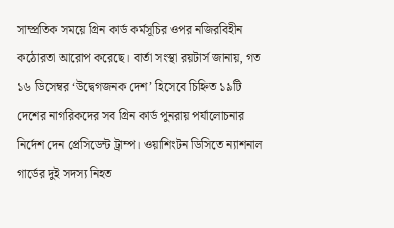সাম্প্রতিক সময়ে গ্রিন কার্ড কর্মসূচির ওপর নজিরবিহীন কঠোরতা আরোপ করেছে। বার্তা সংস্থা রয়টার্স জানায়, গত ১৬ ডিসেম্বর ‘উদ্বেগজনক দেশ’ হিসেবে চিহ্নিত ১৯টি দেশের নাগরিকদের সব গ্রিন কার্ড পুনরায় পর্যালোচনার নির্দেশ দেন প্রেসিডেন্ট ট্রাম্প। ওয়াশিংটন ডিসিতে ন্যাশনাল গার্ডের দুই সদস্য নিহত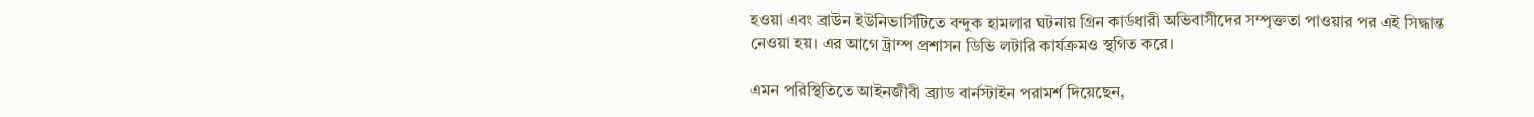হওয়া এবং ব্রাউন ইউনিভার্সিটিতে বন্দুক হামলার ঘটনায় গ্রিন কার্ডধারী অভিবাসীদের সম্পৃক্ততা পাওয়ার পর এই সিদ্ধান্ত নেওয়া হয়। এর আগে ট্রাম্প প্রশাসন ডিভি লটারি কার্যক্রমও স্থগিত করে।

এমন পরিস্থিতিতে আইনজীবী ব্র্যাড বার্নস্টাইন পরামর্শ দিয়েছেন,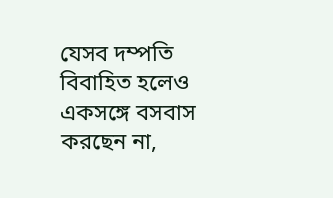যেসব দম্পতি বিবাহিত হলেও একসঙ্গে বসবাস করছেন না,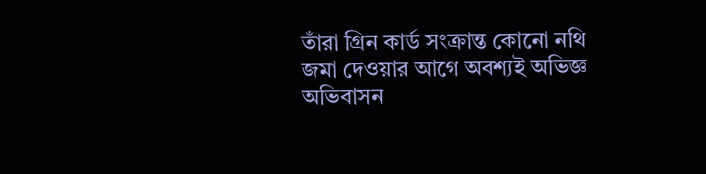তাঁরা গ্রিন কার্ড সংক্রান্ত কোনো নথি জমা দেওয়ার আগে অবশ্যই অভিজ্ঞ অভিবাসন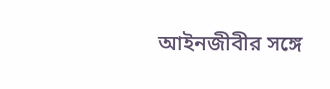আইনজীবীর সঙ্গে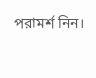পরামর্শ নিন।